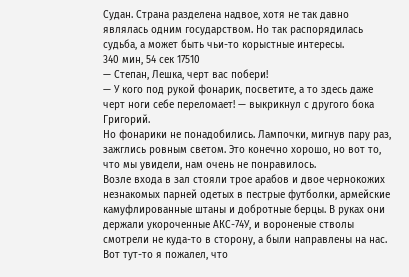Судан. Страна разделена надвое, хотя не так давно являлась одним государством. Но так распорядилась судьба, а может быть чьи-то корыстные интересы.
340 мин, 54 сек 17510
— Степан, Лешка, черт вас побери!
— У кого под рукой фонарик, посветите, а то здесь даже черт ноги себе переломает! — выкрикнул с другого бока Григорий.
Но фонарики не понадобились. Лампочки, мигнув пару раз, зажглись ровным светом. Это конечно хорошо, но вот то, что мы увидели, нам очень не понравилось.
Возле входа в зал стояли трое арабов и двое чернокожих незнакомых парней одетых в пестрые футболки, армейские камуфлированные штаны и добротные берцы. В руках они держали укороченные АКС-74У, и вороненые стволы смотрели не куда-то в сторону, а были направлены на нас.
Вот тут-то я пожалел, что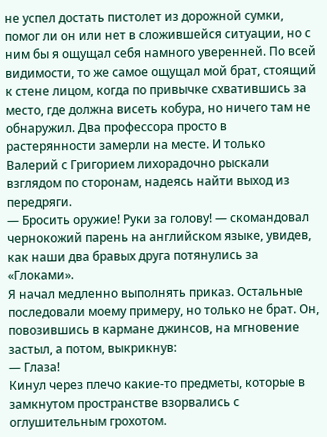не успел достать пистолет из дорожной сумки, помог ли он или нет в сложившейся ситуации, но с ним бы я ощущал себя намного уверенней. По всей видимости, то же самое ощущал мой брат, стоящий к стене лицом, когда по привычке схватившись за место, где должна висеть кобура, но ничего там не обнаружил. Два профессора просто в растерянности замерли на месте. И только Валерий с Григорием лихорадочно рыскали взглядом по сторонам, надеясь найти выход из передряги.
— Бросить оружие! Руки за голову! — скомандовал чернокожий парень на английском языке, увидев, как наши два бравых друга потянулись за «Глоками».
Я начал медленно выполнять приказ. Остальные последовали моему примеру, но только не брат. Он, повозившись в кармане джинсов, на мгновение застыл, а потом, выкрикнув:
— Глаза!
Кинул через плечо какие-то предметы, которые в замкнутом пространстве взорвались с оглушительным грохотом.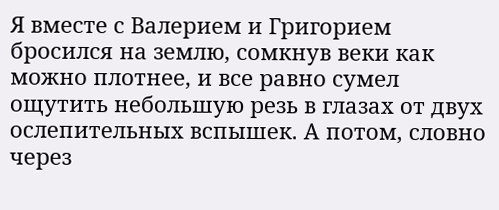Я вместе с Валерием и Григорием бросился на землю, сомкнув веки как можно плотнее, и все равно сумел ощутить небольшую резь в глазах от двух ослепительных вспышек. А потом, словно через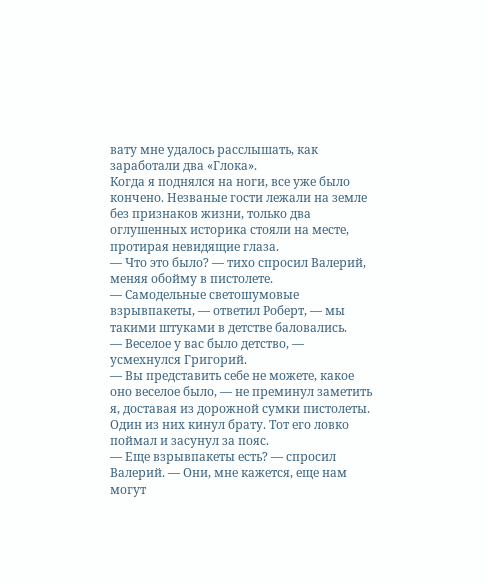вату мне удалось расслышать, как заработали два «Глока».
Когда я поднялся на ноги, все уже было кончено. Незваные гости лежали на земле без признаков жизни, только два оглушенных историка стояли на месте, протирая невидящие глаза.
— Что это было? — тихо спросил Валерий, меняя обойму в пистолете.
— Самодельные светошумовые взрывпакеты, — ответил Роберт, — мы такими штуками в детстве баловались.
— Веселое у вас было детство, — усмехнулся Григорий.
— Вы представить себе не можете, какое оно веселое было, — не преминул заметить я, доставая из дорожной сумки пистолеты. Один из них кинул брату. Тот его ловко поймал и засунул за пояс.
— Еще взрывпакеты есть? — спросил Валерий. — Они, мне кажется, еще нам могут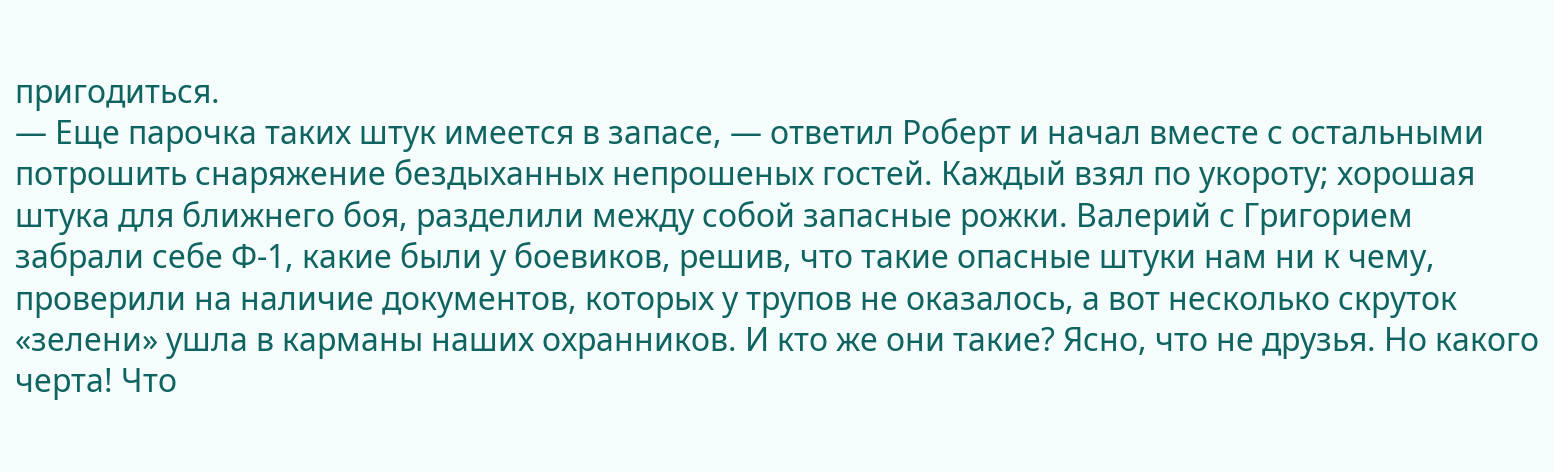пригодиться.
— Еще парочка таких штук имеется в запасе, — ответил Роберт и начал вместе с остальными потрошить снаряжение бездыханных непрошеных гостей. Каждый взял по укороту; хорошая штука для ближнего боя, разделили между собой запасные рожки. Валерий с Григорием забрали себе Ф-1, какие были у боевиков, решив, что такие опасные штуки нам ни к чему, проверили на наличие документов, которых у трупов не оказалось, а вот несколько скруток «зелени» ушла в карманы наших охранников. И кто же они такие? Ясно, что не друзья. Но какого черта! Что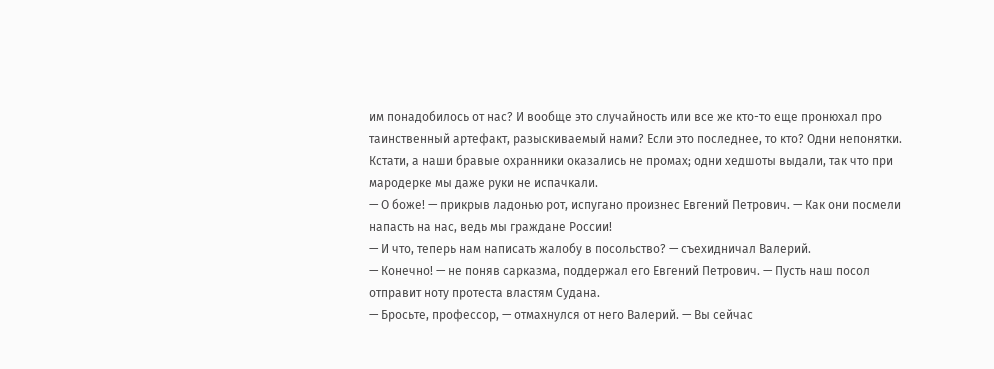им понадобилось от нас? И вообще это случайность или все же кто-то еще пронюхал про таинственный артефакт, разыскиваемый нами? Если это последнее, то кто? Одни непонятки. Кстати, а наши бравые охранники оказались не промах; одни хедшоты выдали, так что при мародерке мы даже руки не испачкали.
— О боже! — прикрыв ладонью рот, испугано произнес Евгений Петрович. — Как они посмели напасть на нас, ведь мы граждане России!
— И что, теперь нам написать жалобу в посольство? — съехидничал Валерий.
— Конечно! — не поняв сарказма, поддержал его Евгений Петрович. — Пусть наш посол отправит ноту протеста властям Судана.
— Бросьте, профессор, — отмахнулся от него Валерий. — Вы сейчас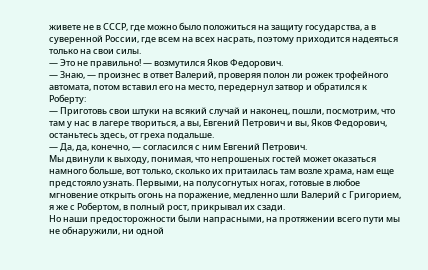живете не в СССР, где можно было положиться на защиту государства, а в суверенной России, где всем на всех насрать, поэтому приходится надеяться только на свои силы.
— Это не правильно! — возмутился Яков Федорович.
— Знаю, — произнес в ответ Валерий, проверяя полон ли рожек трофейного автомата, потом вставил его на место, передернул затвор и обратился к Роберту:
— Приготовь свои штуки на всякий случай и наконец, пошли, посмотрим, что там у нас в лагере твориться, а вы, Евгений Петрович и вы, Яков Федорович, останьтесь здесь, от греха подальше.
— Да, да, конечно, — согласился с ним Евгений Петрович.
Мы двинули к выходу, понимая, что непрошеных гостей может оказаться намного больше, вот только, сколько их притаилась там возле храма, нам еще предстояло узнать. Первыми, на полусогнутых ногах, готовые в любое мгновение открыть огонь на поражение, медленно шли Валерий с Григорием, я же с Робертом, в полный рост, прикрывал их сзади.
Но наши предосторожности были напрасными, на протяжении всего пути мы не обнаружили, ни одной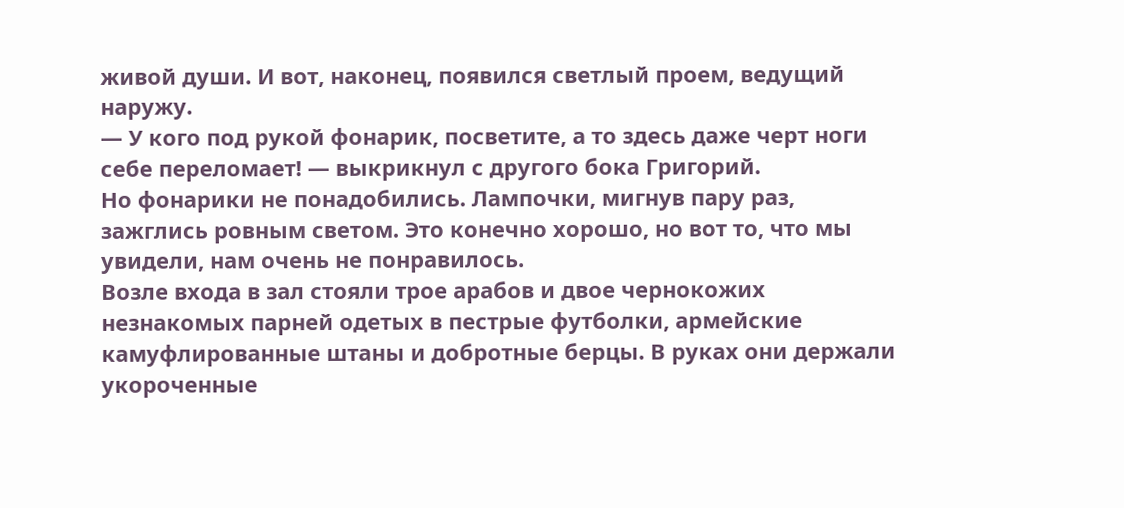живой души. И вот, наконец, появился светлый проем, ведущий наружу.
— У кого под рукой фонарик, посветите, а то здесь даже черт ноги себе переломает! — выкрикнул с другого бока Григорий.
Но фонарики не понадобились. Лампочки, мигнув пару раз, зажглись ровным светом. Это конечно хорошо, но вот то, что мы увидели, нам очень не понравилось.
Возле входа в зал стояли трое арабов и двое чернокожих незнакомых парней одетых в пестрые футболки, армейские камуфлированные штаны и добротные берцы. В руках они держали укороченные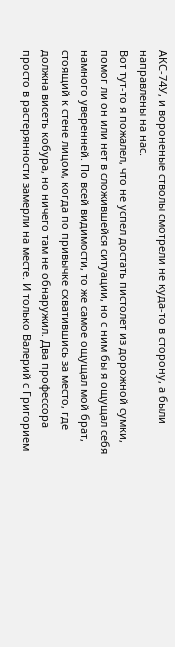АКС-74У, и вороненые стволы смотрели не куда-то в сторону, а были направлены на нас.
Вот тут-то я пожалел, что не успел достать пистолет из дорожной сумки, помог ли он или нет в сложившейся ситуации, но с ним бы я ощущал себя намного уверенней. По всей видимости, то же самое ощущал мой брат, стоящий к стене лицом, когда по привычке схватившись за место, где должна висеть кобура, но ничего там не обнаружил. Два профессора просто в растерянности замерли на месте. И только Валерий с Григорием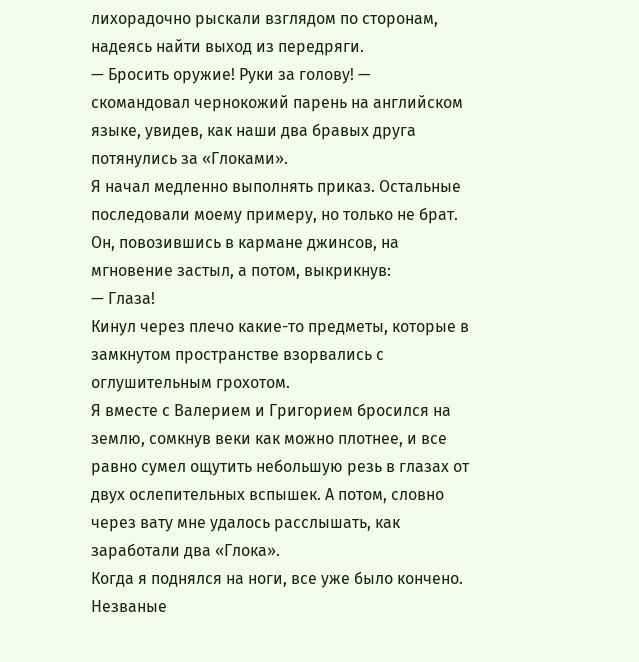лихорадочно рыскали взглядом по сторонам, надеясь найти выход из передряги.
— Бросить оружие! Руки за голову! — скомандовал чернокожий парень на английском языке, увидев, как наши два бравых друга потянулись за «Глоками».
Я начал медленно выполнять приказ. Остальные последовали моему примеру, но только не брат. Он, повозившись в кармане джинсов, на мгновение застыл, а потом, выкрикнув:
— Глаза!
Кинул через плечо какие-то предметы, которые в замкнутом пространстве взорвались с оглушительным грохотом.
Я вместе с Валерием и Григорием бросился на землю, сомкнув веки как можно плотнее, и все равно сумел ощутить небольшую резь в глазах от двух ослепительных вспышек. А потом, словно через вату мне удалось расслышать, как заработали два «Глока».
Когда я поднялся на ноги, все уже было кончено. Незваные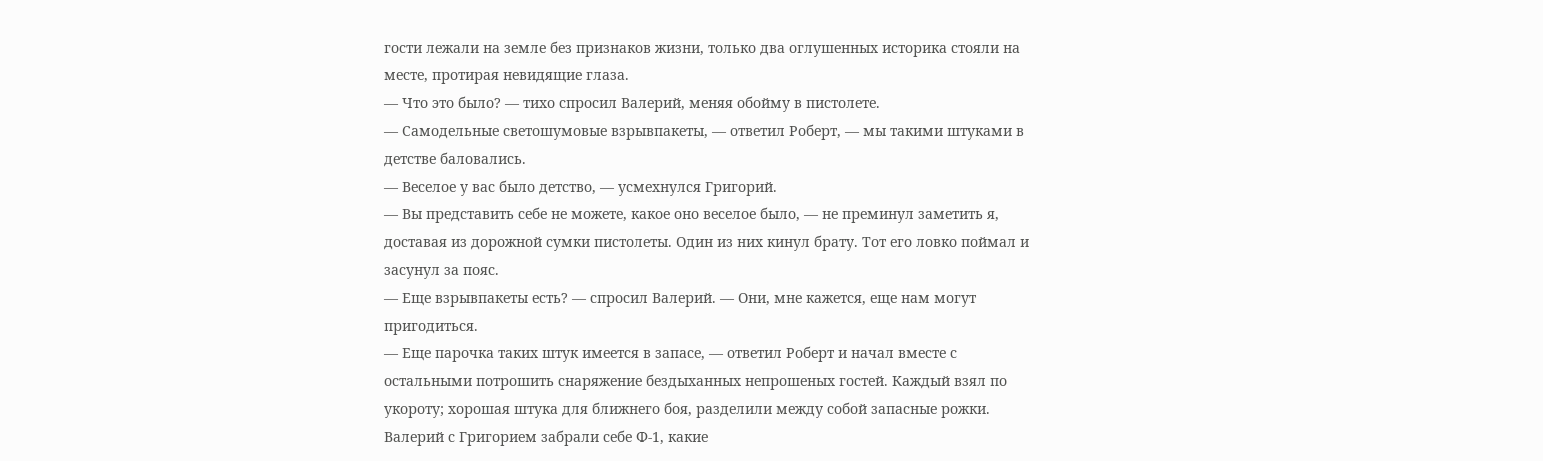гости лежали на земле без признаков жизни, только два оглушенных историка стояли на месте, протирая невидящие глаза.
— Что это было? — тихо спросил Валерий, меняя обойму в пистолете.
— Самодельные светошумовые взрывпакеты, — ответил Роберт, — мы такими штуками в детстве баловались.
— Веселое у вас было детство, — усмехнулся Григорий.
— Вы представить себе не можете, какое оно веселое было, — не преминул заметить я, доставая из дорожной сумки пистолеты. Один из них кинул брату. Тот его ловко поймал и засунул за пояс.
— Еще взрывпакеты есть? — спросил Валерий. — Они, мне кажется, еще нам могут пригодиться.
— Еще парочка таких штук имеется в запасе, — ответил Роберт и начал вместе с остальными потрошить снаряжение бездыханных непрошеных гостей. Каждый взял по укороту; хорошая штука для ближнего боя, разделили между собой запасные рожки. Валерий с Григорием забрали себе Ф-1, какие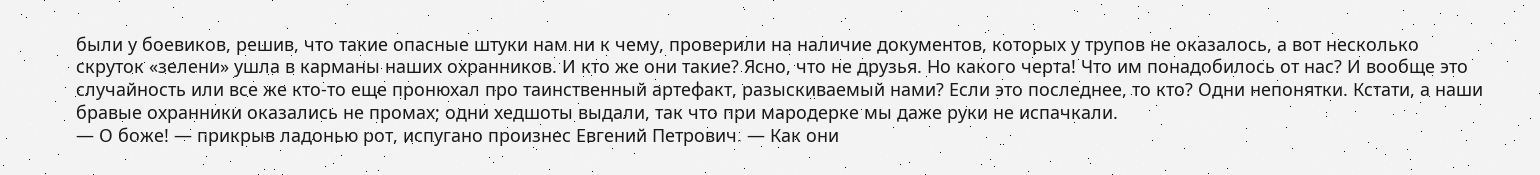были у боевиков, решив, что такие опасные штуки нам ни к чему, проверили на наличие документов, которых у трупов не оказалось, а вот несколько скруток «зелени» ушла в карманы наших охранников. И кто же они такие? Ясно, что не друзья. Но какого черта! Что им понадобилось от нас? И вообще это случайность или все же кто-то еще пронюхал про таинственный артефакт, разыскиваемый нами? Если это последнее, то кто? Одни непонятки. Кстати, а наши бравые охранники оказались не промах; одни хедшоты выдали, так что при мародерке мы даже руки не испачкали.
— О боже! — прикрыв ладонью рот, испугано произнес Евгений Петрович. — Как они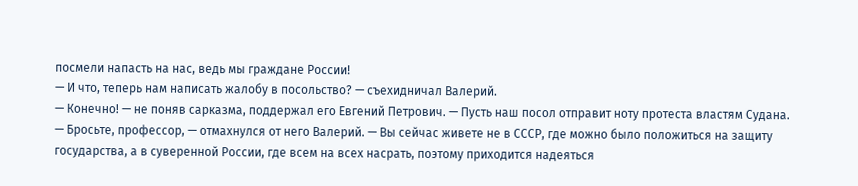посмели напасть на нас, ведь мы граждане России!
— И что, теперь нам написать жалобу в посольство? — съехидничал Валерий.
— Конечно! — не поняв сарказма, поддержал его Евгений Петрович. — Пусть наш посол отправит ноту протеста властям Судана.
— Бросьте, профессор, — отмахнулся от него Валерий. — Вы сейчас живете не в СССР, где можно было положиться на защиту государства, а в суверенной России, где всем на всех насрать, поэтому приходится надеяться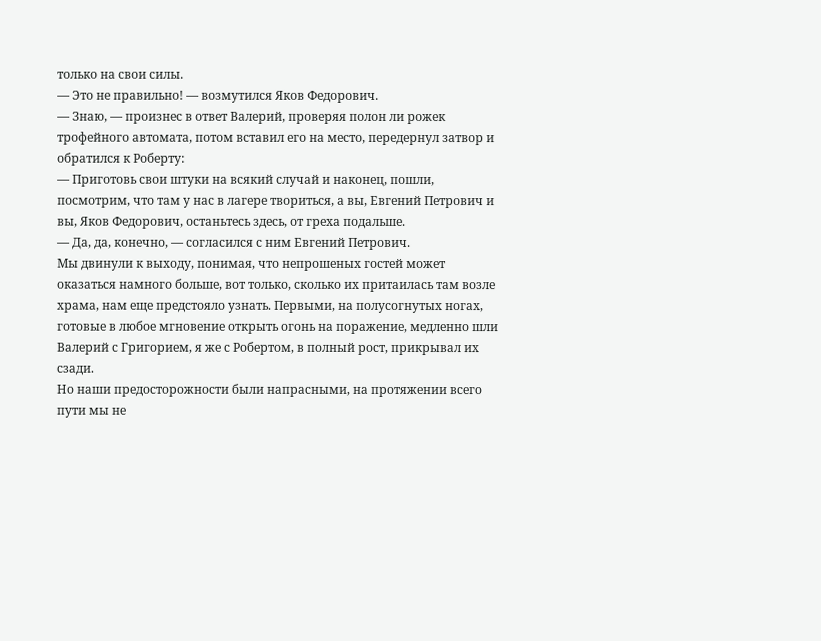только на свои силы.
— Это не правильно! — возмутился Яков Федорович.
— Знаю, — произнес в ответ Валерий, проверяя полон ли рожек трофейного автомата, потом вставил его на место, передернул затвор и обратился к Роберту:
— Приготовь свои штуки на всякий случай и наконец, пошли, посмотрим, что там у нас в лагере твориться, а вы, Евгений Петрович и вы, Яков Федорович, останьтесь здесь, от греха подальше.
— Да, да, конечно, — согласился с ним Евгений Петрович.
Мы двинули к выходу, понимая, что непрошеных гостей может оказаться намного больше, вот только, сколько их притаилась там возле храма, нам еще предстояло узнать. Первыми, на полусогнутых ногах, готовые в любое мгновение открыть огонь на поражение, медленно шли Валерий с Григорием, я же с Робертом, в полный рост, прикрывал их сзади.
Но наши предосторожности были напрасными, на протяжении всего пути мы не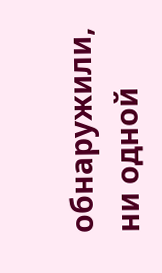обнаружили, ни одной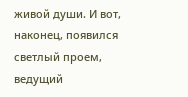живой души. И вот, наконец, появился светлый проем, ведущий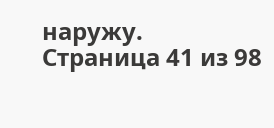наружу.
Страница 41 из 98